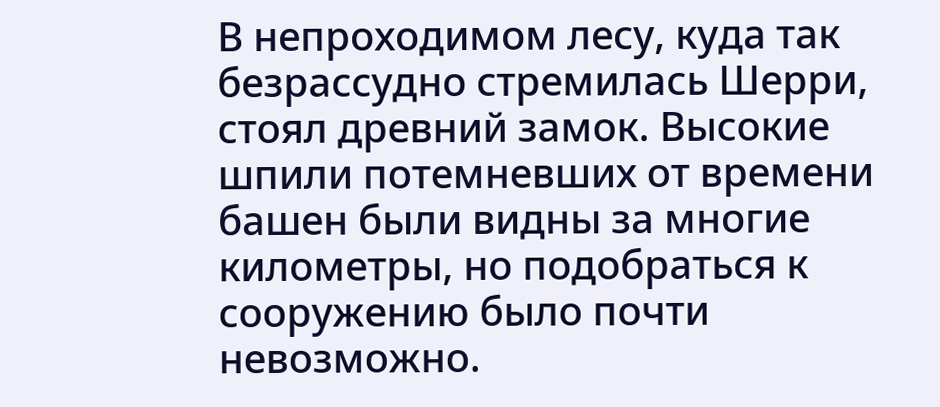В непроходимом лесу, куда так безрассудно стремилась Шерри, стоял древний замок. Высокие шпили потемневших от времени башен были видны за многие километры, но подобраться к сооружению было почти невозможно.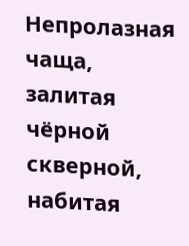Непролазная чаща, залитая чёрной скверной, набитая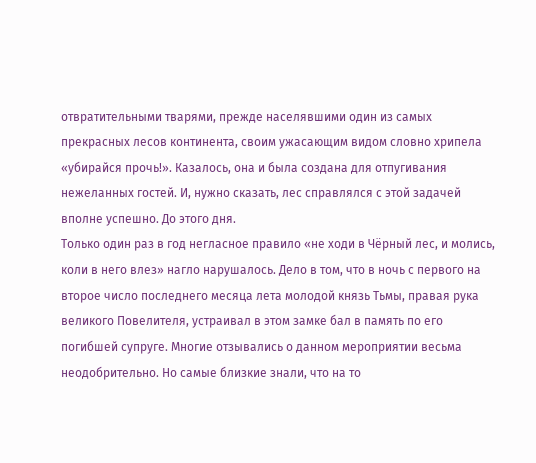отвратительными тварями, прежде населявшими один из самых прекрасных лесов континента, своим ужасающим видом словно хрипела «убирайся прочь!». Казалось, она и была создана для отпугивания нежеланных гостей. И, нужно сказать, лес справлялся с этой задачей вполне успешно. До этого дня.
Только один раз в год негласное правило «не ходи в Чёрный лес, и молись, коли в него влез» нагло нарушалось. Дело в том, что в ночь с первого на второе число последнего месяца лета молодой князь Тьмы, правая рука великого Повелителя, устраивал в этом замке бал в память по его погибшей супруге. Многие отзывались о данном мероприятии весьма неодобрительно. Но самые близкие знали, что на то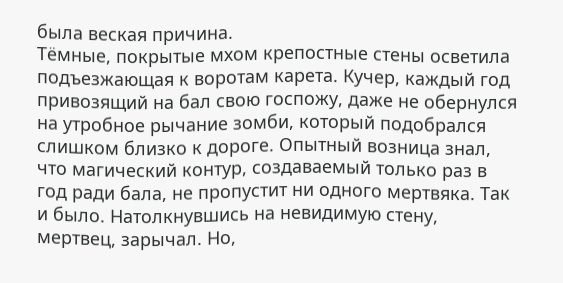была веская причина.
Тёмные, покрытые мхом крепостные стены осветила подъезжающая к воротам карета. Кучер, каждый год привозящий на бал свою госпожу, даже не обернулся на утробное рычание зомби, который подобрался слишком близко к дороге. Опытный возница знал, что магический контур, создаваемый только раз в год ради бала, не пропустит ни одного мертвяка. Так и было. Натолкнувшись на невидимую стену, мертвец, зарычал. Но,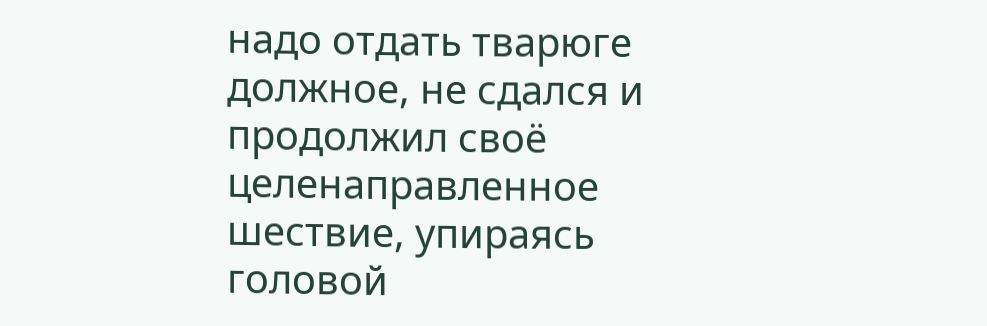надо отдать тварюге должное, не сдался и продолжил своё целенаправленное шествие, упираясь головой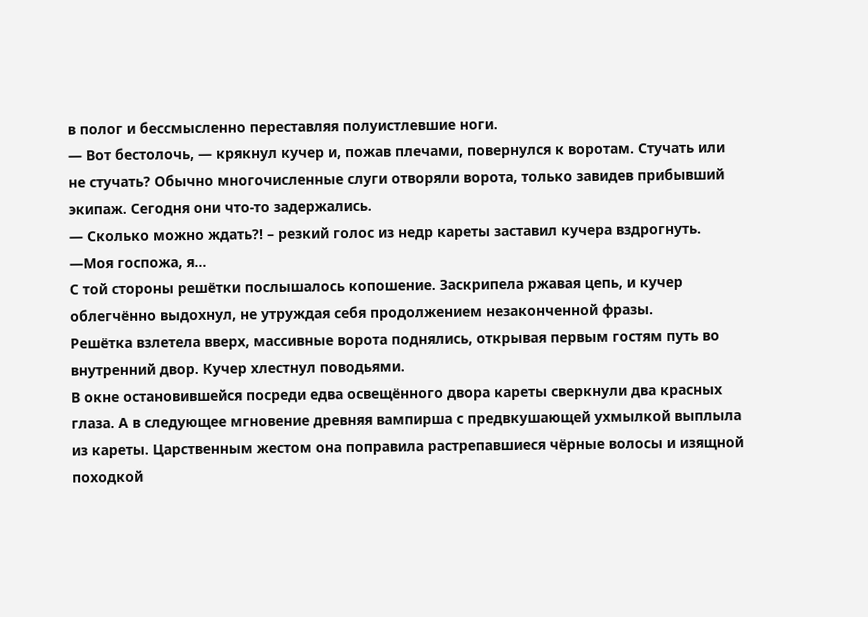в полог и бессмысленно переставляя полуистлевшие ноги.
— Вот бестолочь, — крякнул кучер и, пожав плечами, повернулся к воротам. Стучать или не стучать? Обычно многочисленные слуги отворяли ворота, только завидев прибывший экипаж. Сегодня они что-то задержались.
— Сколько можно ждать?! – резкий голос из недр кареты заставил кучера вздрогнуть.
—Моя госпожа, я…
С той стороны решётки послышалось копошение. Заскрипела ржавая цепь, и кучер облегчённо выдохнул, не утруждая себя продолжением незаконченной фразы.
Решётка взлетела вверх, массивные ворота поднялись, открывая первым гостям путь во внутренний двор. Кучер хлестнул поводьями.
В окне остановившейся посреди едва освещённого двора кареты сверкнули два красных глаза. А в следующее мгновение древняя вампирша с предвкушающей ухмылкой выплыла из кареты. Царственным жестом она поправила растрепавшиеся чёрные волосы и изящной походкой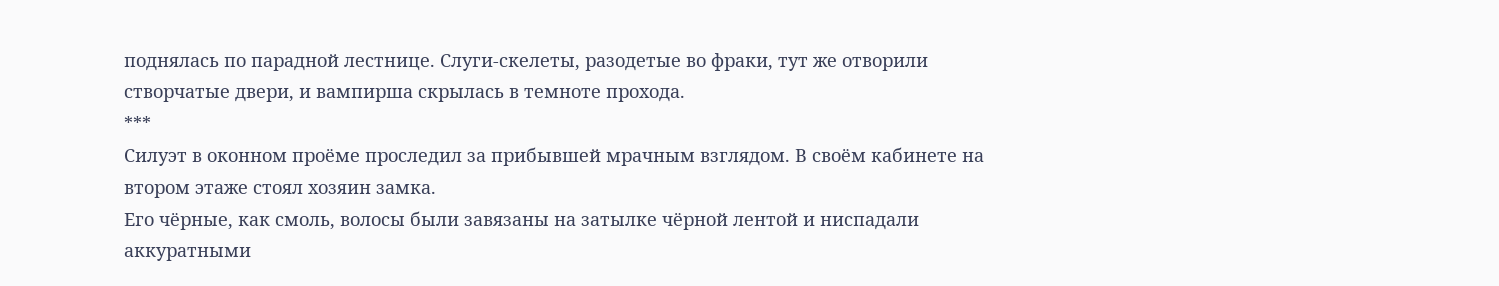поднялась по парадной лестнице. Слуги-скелеты, разодетые во фраки, тут же отворили створчатые двери, и вампирша скрылась в темноте прохода.
***
Силуэт в оконном проёме проследил за прибывшей мрачным взглядом. В своём кабинете на втором этаже стоял хозяин замка.
Его чёрные, как смоль, волосы были завязаны на затылке чёрной лентой и ниспадали аккуратными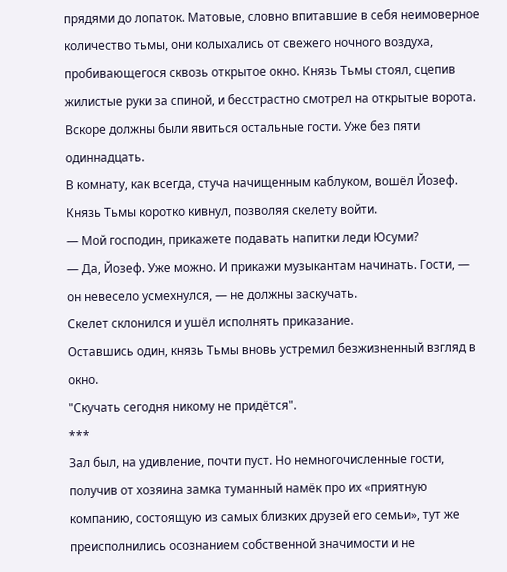прядями до лопаток. Матовые, словно впитавшие в себя неимоверное количество тьмы, они колыхались от свежего ночного воздуха, пробивающегося сквозь открытое окно. Князь Тьмы стоял, сцепив жилистые руки за спиной, и бесстрастно смотрел на открытые ворота. Вскоре должны были явиться остальные гости. Уже без пяти одиннадцать.
В комнату, как всегда, стуча начищенным каблуком, вошёл Йозеф. Князь Тьмы коротко кивнул, позволяя скелету войти.
— Мой господин, прикажете подавать напитки леди Юсуми?
— Да, Йозеф. Уже можно. И прикажи музыкантам начинать. Гости, — он невесело усмехнулся, — не должны заскучать.
Скелет склонился и ушёл исполнять приказание.
Оставшись один, князь Тьмы вновь устремил безжизненный взгляд в окно.
"Скучать сегодня никому не придётся".
***
Зал был, на удивление, почти пуст. Но немногочисленные гости, получив от хозяина замка туманный намёк про их «приятную компанию, состоящую из самых близких друзей его семьи», тут же преисполнились осознанием собственной значимости и не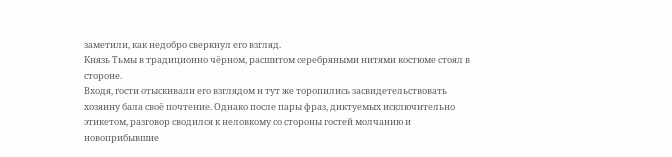заметили, как недобро сверкнул его взгляд.
Князь Тьмы в традиционно чёрном, расшитом серебряными нитями костюме стоял в стороне.
Входя, гости отыскивали его взглядом и тут же торопились засвидетельствовать хозяину бала своё почтение. Однако после пары фраз, диктуемых исключительно этикетом, разговор сводился к неловкому со стороны гостей молчанию и новоприбывшие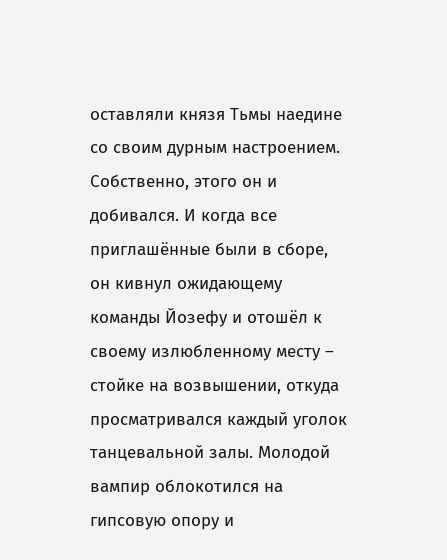оставляли князя Тьмы наедине со своим дурным настроением. Собственно, этого он и добивался. И когда все приглашённые были в сборе, он кивнул ожидающему команды Йозефу и отошёл к своему излюбленному месту – стойке на возвышении, откуда просматривался каждый уголок танцевальной залы. Молодой вампир облокотился на гипсовую опору и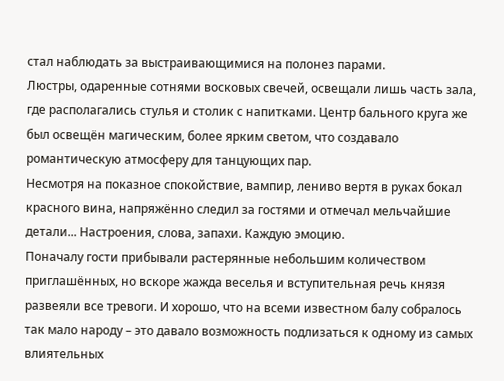стал наблюдать за выстраивающимися на полонез парами.
Люстры, одаренные сотнями восковых свечей, освещали лишь часть зала, где располагались стулья и столик с напитками. Центр бального круга же был освещён магическим, более ярким светом, что создавало романтическую атмосферу для танцующих пар.
Несмотря на показное спокойствие, вампир, лениво вертя в руках бокал красного вина, напряжённо следил за гостями и отмечал мельчайшие детали... Настроения, слова, запахи. Каждую эмоцию.
Поначалу гости прибывали растерянные небольшим количеством приглашённых, но вскоре жажда веселья и вступительная речь князя развеяли все тревоги. И хорошо, что на всеми известном балу собралось так мало народу – это давало возможность подлизаться к одному из самых влиятельных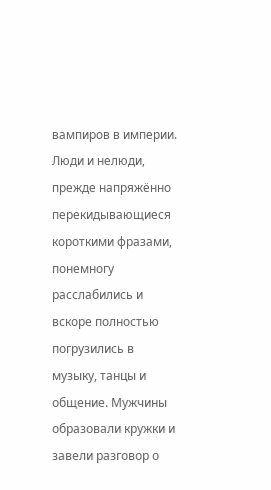вампиров в империи.
Люди и нелюди, прежде напряжённо перекидывающиеся короткими фразами, понемногу расслабились и вскоре полностью погрузились в музыку, танцы и общение. Мужчины образовали кружки и завели разговор о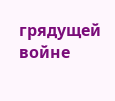грядущей войне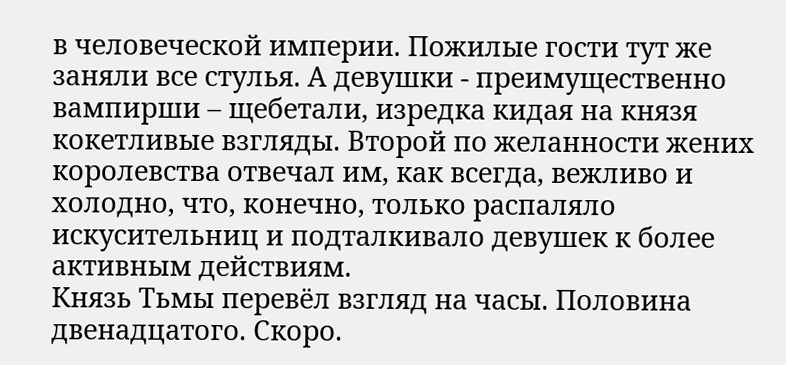в человеческой империи. Пожилые гости тут же заняли все стулья. А девушки - преимущественно вампирши – щебетали, изредка кидая на князя кокетливые взгляды. Второй по желанности жених королевства отвечал им, как всегда, вежливо и холодно, что, конечно, только распаляло искусительниц и подталкивало девушек к более активным действиям.
Князь Тьмы перевёл взгляд на часы. Половина двенадцатого. Скоро.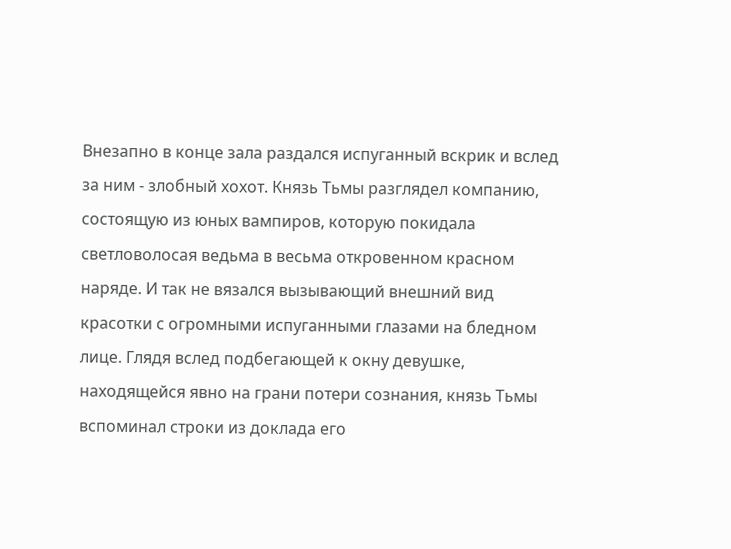Внезапно в конце зала раздался испуганный вскрик и вслед за ним - злобный хохот. Князь Тьмы разглядел компанию, состоящую из юных вампиров, которую покидала светловолосая ведьма в весьма откровенном красном наряде. И так не вязался вызывающий внешний вид красотки с огромными испуганными глазами на бледном лице. Глядя вслед подбегающей к окну девушке, находящейся явно на грани потери сознания, князь Тьмы вспоминал строки из доклада его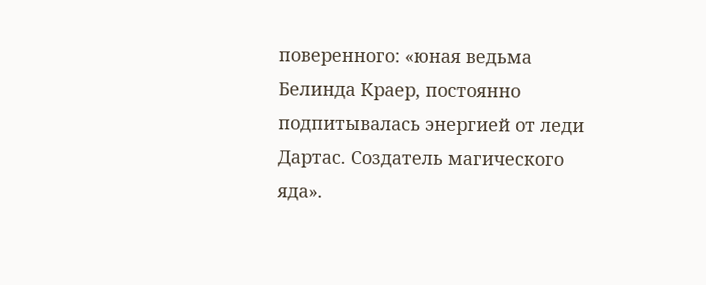поверенного: «юная ведьма Белинда Краер, постоянно подпитывалась энергией от леди Дартас. Создатель магического яда».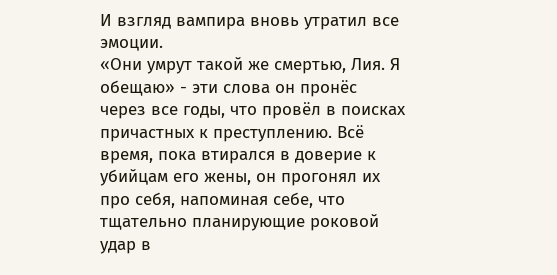И взгляд вампира вновь утратил все эмоции.
«Они умрут такой же смертью, Лия. Я обещаю» - эти слова он пронёс через все годы, что провёл в поисках причастных к преступлению. Всё время, пока втирался в доверие к убийцам его жены, он прогонял их про себя, напоминая себе, что тщательно планирующие роковой удар в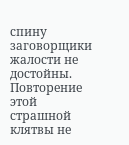спину заговорщики жалости не достойны. Повторение этой страшной клятвы не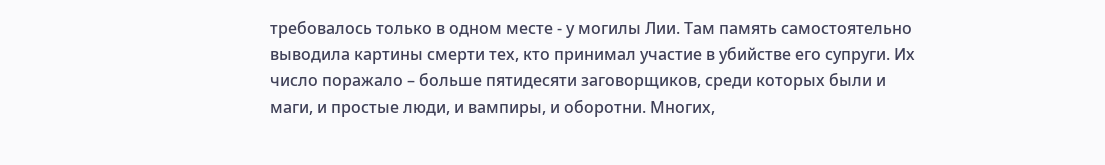требовалось только в одном месте - у могилы Лии. Там память самостоятельно выводила картины смерти тех, кто принимал участие в убийстве его супруги. Их число поражало – больше пятидесяти заговорщиков, среди которых были и маги, и простые люди, и вампиры, и оборотни. Многих,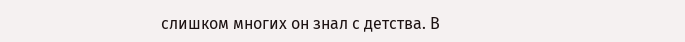слишком многих он знал с детства. В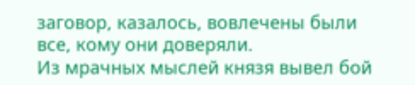заговор, казалось, вовлечены были все, кому они доверяли.
Из мрачных мыслей князя вывел бой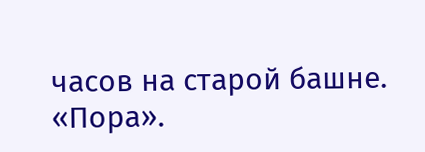часов на старой башне.
«Пора».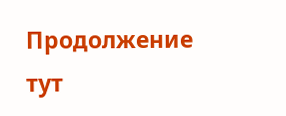Продолжение тут